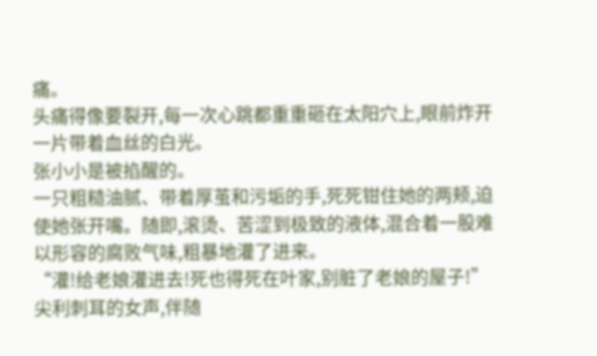痛。
头痛得像要裂开,每一次心跳都重重砸在太阳穴上,眼前炸开一片带着血丝的白光。
张小小是被掐醒的。
一只粗糙油腻、带着厚茧和污垢的手,死死钳住她的两颊,迫使她张开嘴。随即,滚烫、苦涩到极致的液体,混合着一股难以形容的腐败气味,粗暴地灌了进来。
“灌!给老娘灌进去!死也得死在叶家,别脏了老娘的屋子!”
尖利刺耳的女声,伴随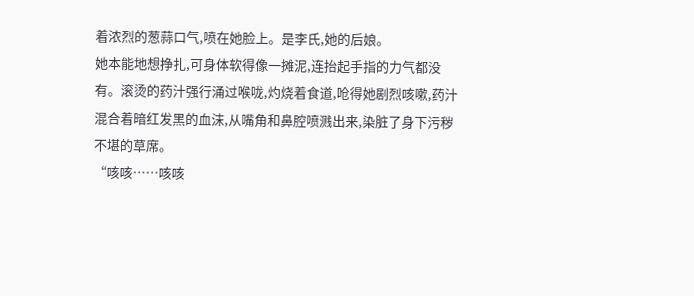着浓烈的葱蒜口气,喷在她脸上。是李氏,她的后娘。
她本能地想挣扎,可身体软得像一摊泥,连抬起手指的力气都没有。滚烫的药汁强行涌过喉咙,灼烧着食道,呛得她剧烈咳嗽,药汁混合着暗红发黑的血沫,从嘴角和鼻腔喷溅出来,染脏了身下污秽不堪的草席。
“咳咳……咳咳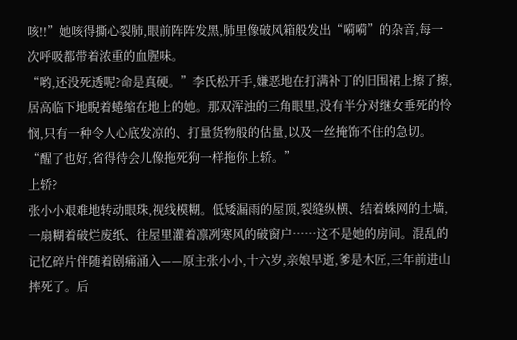咳!!”她咳得撕心裂肺,眼前阵阵发黑,肺里像破风箱般发出“嗬嗬”的杂音,每一次呼吸都带着浓重的血腥味。
“哟,还没死透呢?命是真硬。”李氏松开手,嫌恶地在打满补丁的旧围裙上擦了擦,居高临下地睨着蜷缩在地上的她。那双浑浊的三角眼里,没有半分对继女垂死的怜悯,只有一种令人心底发凉的、打量货物般的估量,以及一丝掩饰不住的急切。“醒了也好,省得待会儿像拖死狗一样拖你上轿。”
上轿?
张小小艰难地转动眼珠,视线模糊。低矮漏雨的屋顶,裂缝纵横、结着蛛网的土墙,一扇糊着破烂废纸、往屋里灌着凛冽寒风的破窗户……这不是她的房间。混乱的记忆碎片伴随着剧痛涌入——原主张小小,十六岁,亲娘早逝,爹是木匠,三年前进山摔死了。后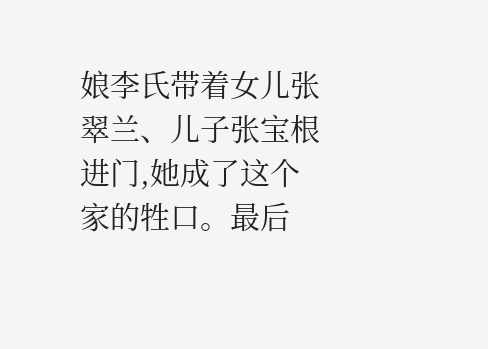娘李氏带着女儿张翠兰、儿子张宝根进门,她成了这个家的牲口。最后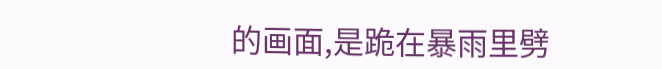的画面,是跪在暴雨里劈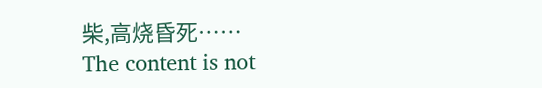柴,高烧昏死……
The content is not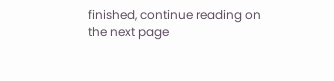finished, continue reading on the next page